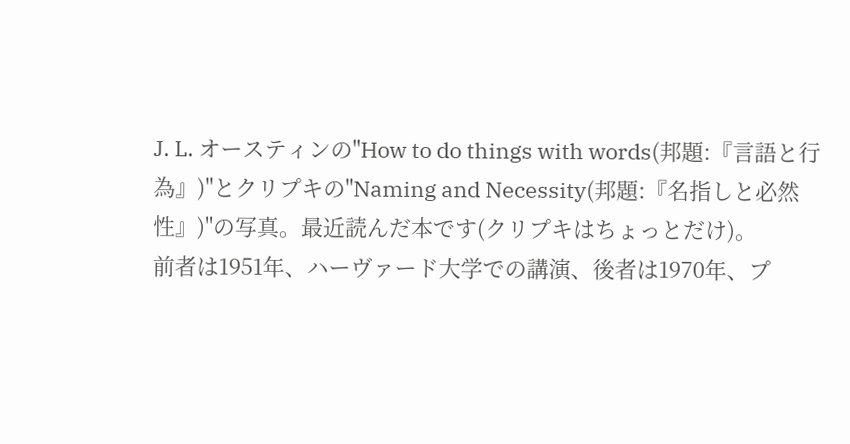J. L. オースティンの"How to do things with words(邦題:『言語と行為』)"とクリプキの"Naming and Necessity(邦題:『名指しと必然性』)"の写真。最近読んだ本です(クリプキはちょっとだけ)。
前者は1951年、ハーヴァード大学での講演、後者は1970年、プ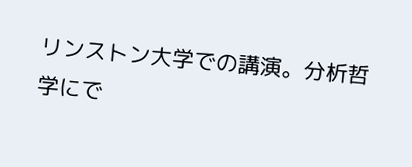リンストン大学での講演。分析哲学にで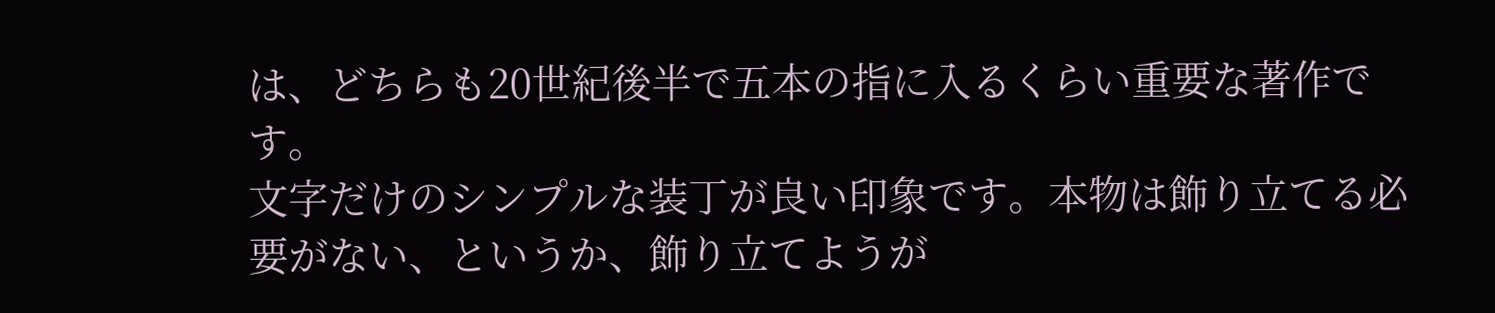は、どちらも20世紀後半で五本の指に入るくらい重要な著作です。
文字だけのシンプルな装丁が良い印象です。本物は飾り立てる必要がない、というか、飾り立てようが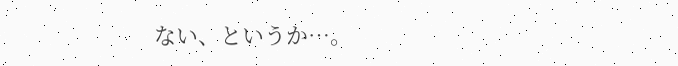ない、というか…。